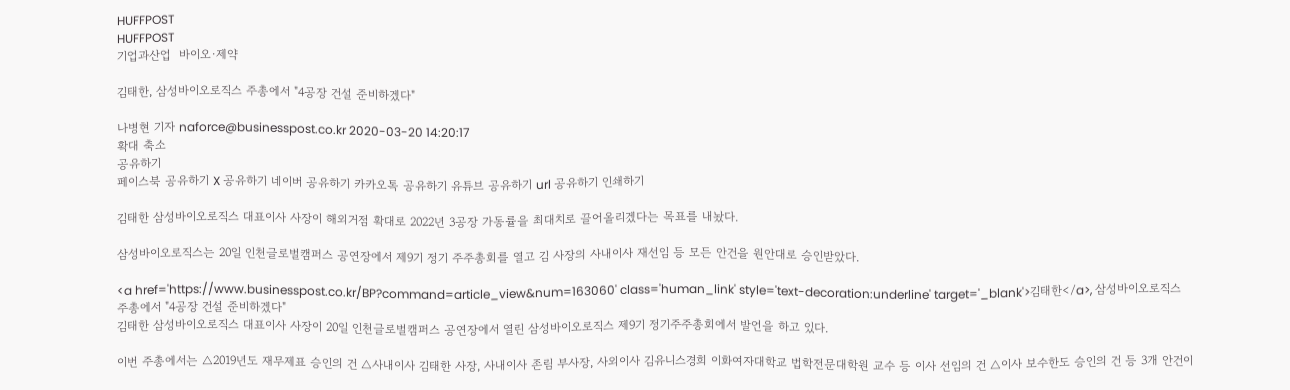HUFFPOST
HUFFPOST
기업과산업  바이오·제약

김태한, 삼성바이오로직스 주총에서 "4공장 건설 준비하겠다"

나병현 기자 naforce@businesspost.co.kr 2020-03-20 14:20:17
확대 축소
공유하기
페이스북 공유하기 X 공유하기 네이버 공유하기 카카오톡 공유하기 유튜브 공유하기 url 공유하기 인쇄하기

김태한 삼성바이오로직스 대표이사 사장이 해외거점 확대로 2022년 3공장 가동률을 최대치로 끌어올리겠다는 목표를 내놨다.

삼성바이오로직스는 20일 인천글로벌캠퍼스 공연장에서 제9기 정기 주주총회를 열고 김 사장의 사내이사 재선임 등 모든 안건을 원안대로 승인받았다.

<a href='https://www.businesspost.co.kr/BP?command=article_view&num=163060' class='human_link' style='text-decoration:underline' target='_blank'>김태한</a>, 삼성바이오로직스 주총에서 "4공장 건설 준비하겠다"
김태한 삼성바이오로직스 대표이사 사장이 20일 인천글로벌캠퍼스 공연장에서 열린 삼성바이오로직스 제9기 정기주주총회에서 발언을 하고 있다.

이번 주총에서는 △2019년도 재무제표 승인의 건 △사내이사 김태한 사장, 사내이사 존림 부사장, 사외이사 김유니스경희 이화여자대학교 법학전문대학원 교수 등 이사 선임의 건 △이사 보수한도 승인의 건 등 3개 안건이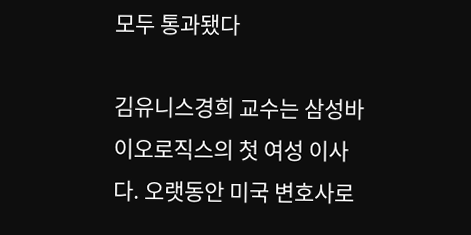모두 통과됐다

김유니스경희 교수는 삼성바이오로직스의 첫 여성 이사다. 오랫동안 미국 변호사로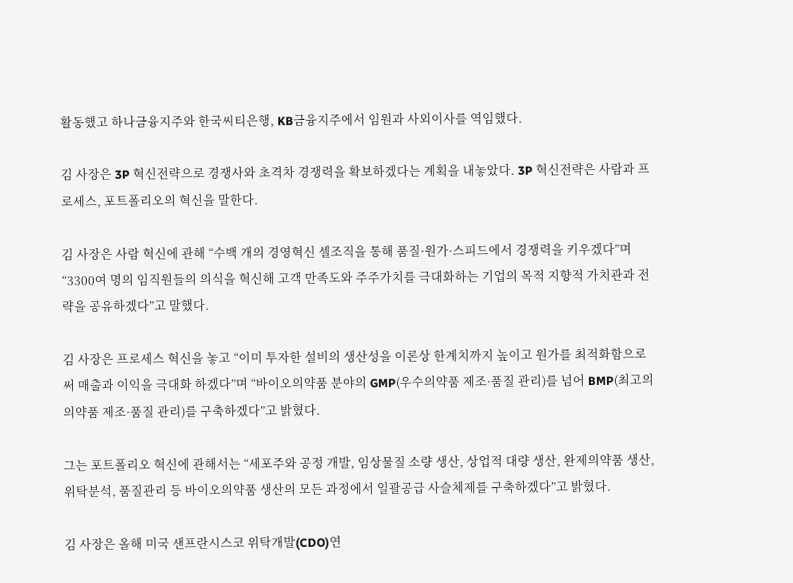활동했고 하나금융지주와 한국씨티은행, KB금융지주에서 임원과 사외이사를 역임했다.

김 사장은 3P 혁신전략으로 경쟁사와 초격차 경쟁력을 확보하겠다는 계획을 내놓았다. 3P 혁신전략은 사람과 프로세스, 포트폴리오의 혁신을 말한다.

김 사장은 사람 혁신에 관해 “수백 개의 경영혁신 셀조직을 통해 품질·원가·스피드에서 경쟁력을 키우겠다”며 “3300여 명의 임직원들의 의식을 혁신해 고객 만족도와 주주가치를 극대화하는 기업의 목적 지향적 가치관과 전략을 공유하겠다”고 말했다.

김 사장은 프로세스 혁신을 놓고 “이미 투자한 설비의 생산성을 이론상 한계치까지 높이고 원가를 최적화함으로써 매출과 이익을 극대화 하겠다”며 “바이오의약품 분야의 GMP(우수의약품 제조·품질 관리)를 넘어 BMP(최고의 의약품 제조·품질 관리)를 구축하겠다”고 밝혔다.

그는 포트폴리오 혁신에 관해서는 “세포주와 공정 개발, 임상물질 소량 생산, 상업적 대량 생산, 완제의약품 생산, 위탁분석, 품질관리 등 바이오의약품 생산의 모든 과정에서 일괄공급 사슬체제를 구축하겠다”고 밝혔다.

김 사장은 올해 미국 샌프란시스코 위탁개발(CDO)연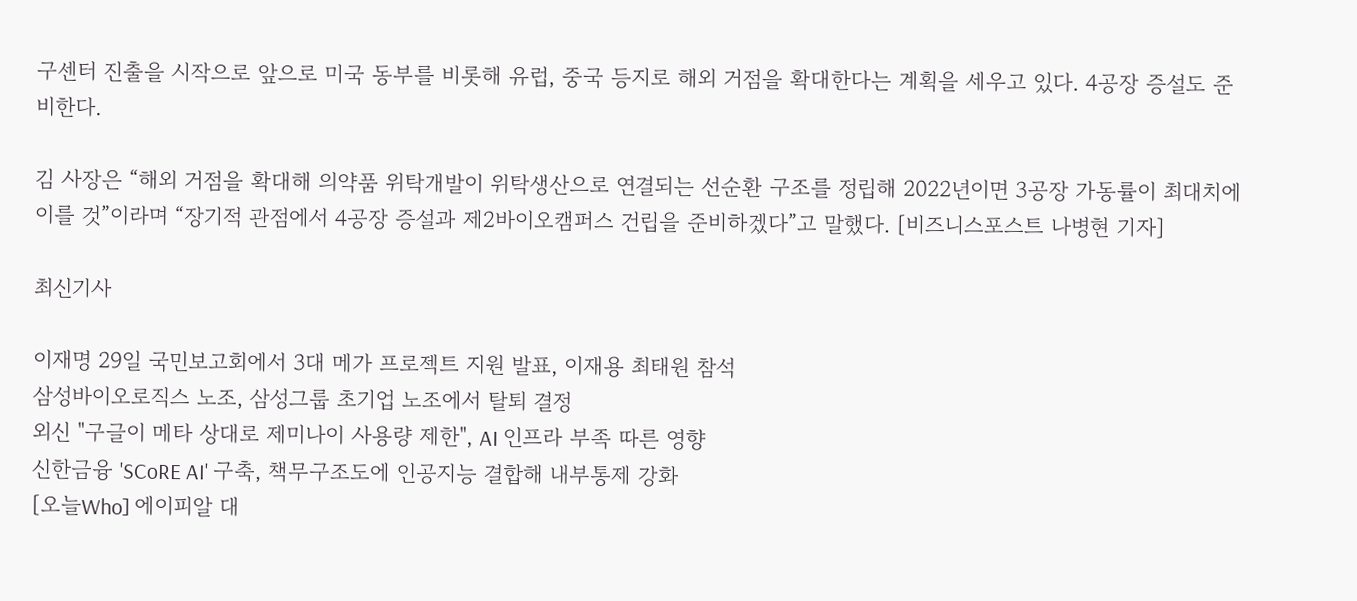구센터 진출을 시작으로 앞으로 미국 동부를 비롯해 유럽, 중국 등지로 해외 거점을 확대한다는 계획을 세우고 있다. 4공장 증설도 준비한다.

김 사장은 “해외 거점을 확대해 의약품 위탁개발이 위탁생산으로 연결되는 선순환 구조를 정립해 2022년이면 3공장 가동률이 최대치에 이를 것”이라며 “장기적 관점에서 4공장 증설과 제2바이오캠퍼스 건립을 준비하겠다”고 말했다. [비즈니스포스트 나병현 기자]

최신기사

이재명 29일 국민보고회에서 3대 메가 프로젝트 지원 발표, 이재용 최태원 참석
삼성바이오로직스 노조, 삼성그룹 초기업 노조에서 탈퇴 결정
외신 "구글이 메타 상대로 제미나이 사용량 제한", AI 인프라 부족 따른 영향
신한금융 'SCoRE AI' 구축, 책무구조도에 인공지능 결합해 내부통제 강화
[오늘Who] 에이피알 대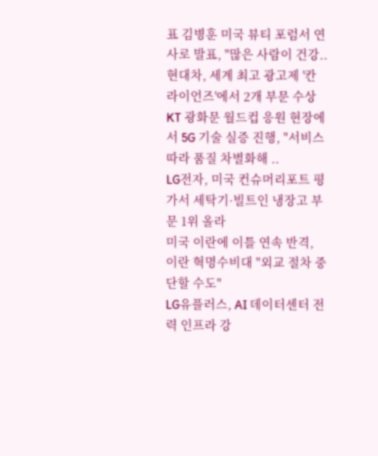표 김병훈 미국 뷰티 포럼서 연사로 발표, "많은 사람이 건강..
현대차, 세계 최고 광고제 '칸 라이언즈'에서 2개 부문 수상
KT 광화문 월드컵 응원 현장에서 5G 기술 실증 진행, "서비스 따라 품질 차별화해 ..
LG전자, 미국 컨슈머리포트 평가서 세탁기·빌트인 냉장고 부문 1위 올라
미국 이란에 이틀 연속 반격, 이란 혁명수비대 "외교 절차 중단할 수도"
LG유플러스, AI 데이터센터 전력 인프라 강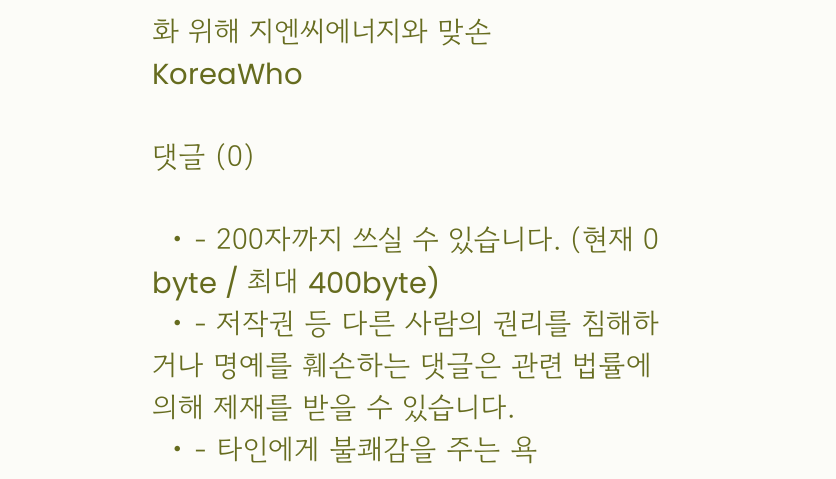화 위해 지엔씨에너지와 맞손
KoreaWho

댓글 (0)

  • - 200자까지 쓰실 수 있습니다. (현재 0 byte / 최대 400byte)
  • - 저작권 등 다른 사람의 권리를 침해하거나 명예를 훼손하는 댓글은 관련 법률에 의해 제재를 받을 수 있습니다.
  • - 타인에게 불쾌감을 주는 욕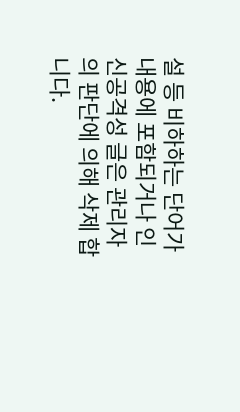설 등 비하하는 단어가 내용에 포함되거나 인신공격성 글은 관리자의 판단에 의해 삭제 합니다.